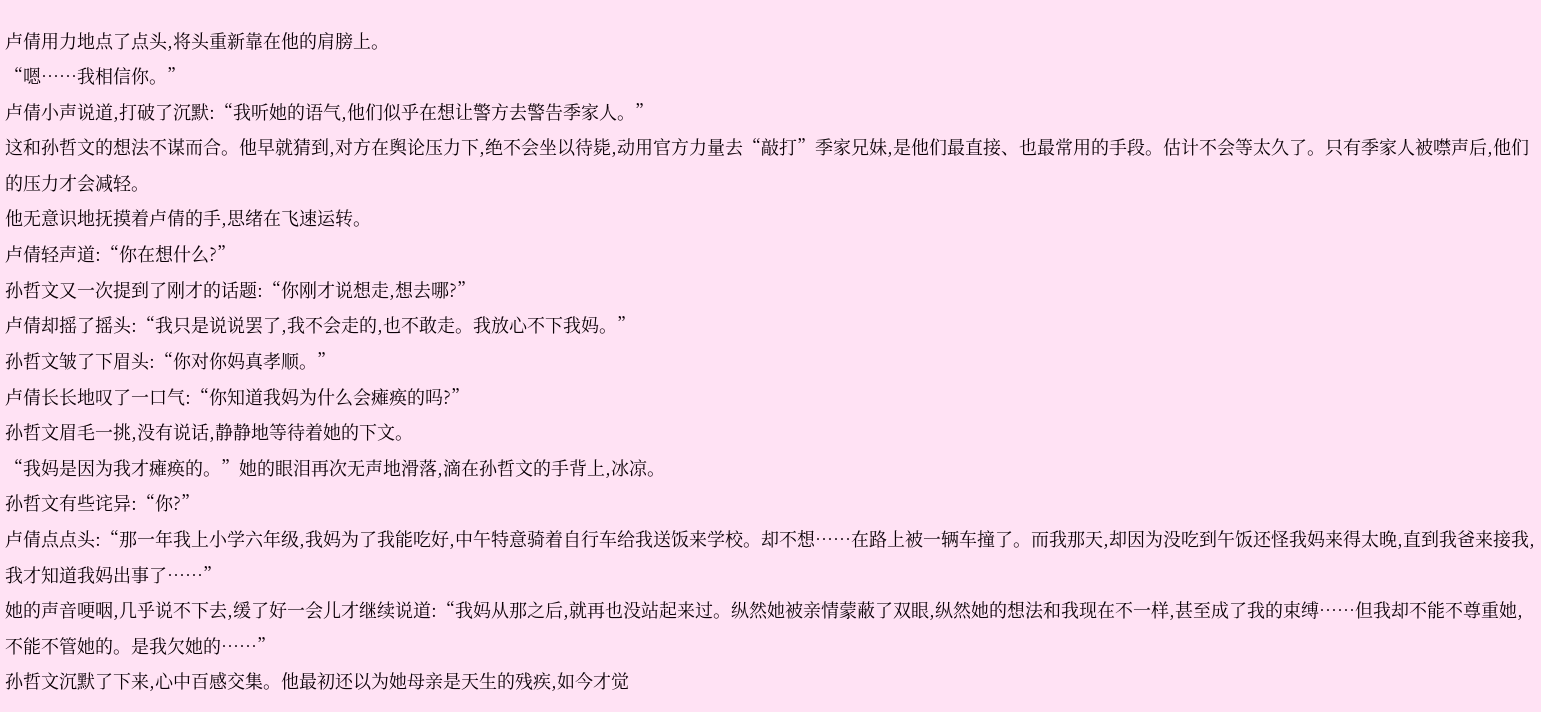卢倩用力地点了点头,将头重新靠在他的肩膀上。
“嗯……我相信你。”
卢倩小声说道,打破了沉默:“我听她的语气,他们似乎在想让警方去警告季家人。”
这和孙哲文的想法不谋而合。他早就猜到,对方在舆论压力下,绝不会坐以待毙,动用官方力量去“敲打”季家兄妹,是他们最直接、也最常用的手段。估计不会等太久了。只有季家人被噤声后,他们的压力才会减轻。
他无意识地抚摸着卢倩的手,思绪在飞速运转。
卢倩轻声道:“你在想什么?”
孙哲文又一次提到了刚才的话题:“你刚才说想走,想去哪?”
卢倩却摇了摇头:“我只是说说罢了,我不会走的,也不敢走。我放心不下我妈。”
孙哲文皱了下眉头:“你对你妈真孝顺。”
卢倩长长地叹了一口气:“你知道我妈为什么会瘫痪的吗?”
孙哲文眉毛一挑,没有说话,静静地等待着她的下文。
“我妈是因为我才瘫痪的。”她的眼泪再次无声地滑落,滴在孙哲文的手背上,冰凉。
孙哲文有些诧异:“你?”
卢倩点点头:“那一年我上小学六年级,我妈为了我能吃好,中午特意骑着自行车给我送饭来学校。却不想……在路上被一辆车撞了。而我那天,却因为没吃到午饭还怪我妈来得太晚,直到我爸来接我,我才知道我妈出事了……”
她的声音哽咽,几乎说不下去,缓了好一会儿才继续说道:“我妈从那之后,就再也没站起来过。纵然她被亲情蒙蔽了双眼,纵然她的想法和我现在不一样,甚至成了我的束缚……但我却不能不尊重她,不能不管她的。是我欠她的……”
孙哲文沉默了下来,心中百感交集。他最初还以为她母亲是天生的残疾,如今才觉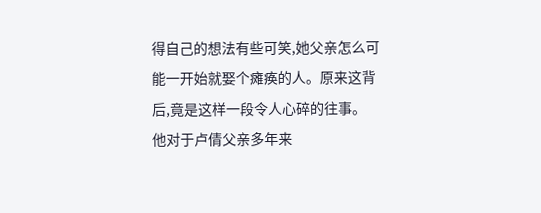得自己的想法有些可笑,她父亲怎么可能一开始就娶个瘫痪的人。原来这背后,竟是这样一段令人心碎的往事。
他对于卢倩父亲多年来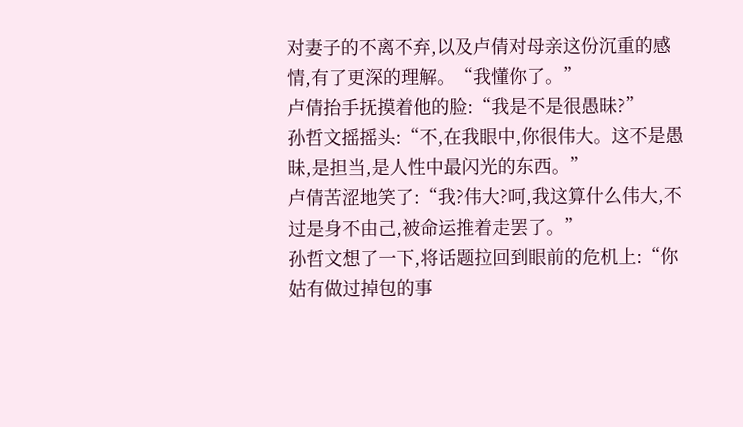对妻子的不离不弃,以及卢倩对母亲这份沉重的感情,有了更深的理解。“我懂你了。”
卢倩抬手抚摸着他的脸:“我是不是很愚昧?”
孙哲文摇摇头:“不,在我眼中,你很伟大。这不是愚昧,是担当,是人性中最闪光的东西。”
卢倩苦涩地笑了:“我?伟大?呵,我这算什么伟大,不过是身不由己,被命运推着走罢了。”
孙哲文想了一下,将话题拉回到眼前的危机上:“你姑有做过掉包的事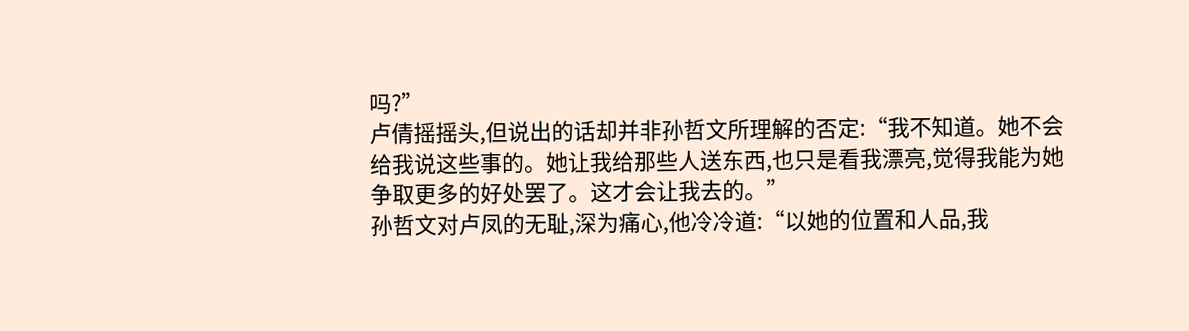吗?”
卢倩摇摇头,但说出的话却并非孙哲文所理解的否定:“我不知道。她不会给我说这些事的。她让我给那些人送东西,也只是看我漂亮,觉得我能为她争取更多的好处罢了。这才会让我去的。”
孙哲文对卢凤的无耻,深为痛心,他冷冷道:“以她的位置和人品,我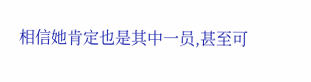相信她肯定也是其中一员,甚至可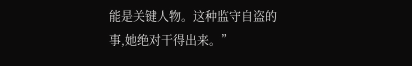能是关键人物。这种监守自盗的事,她绝对干得出来。”